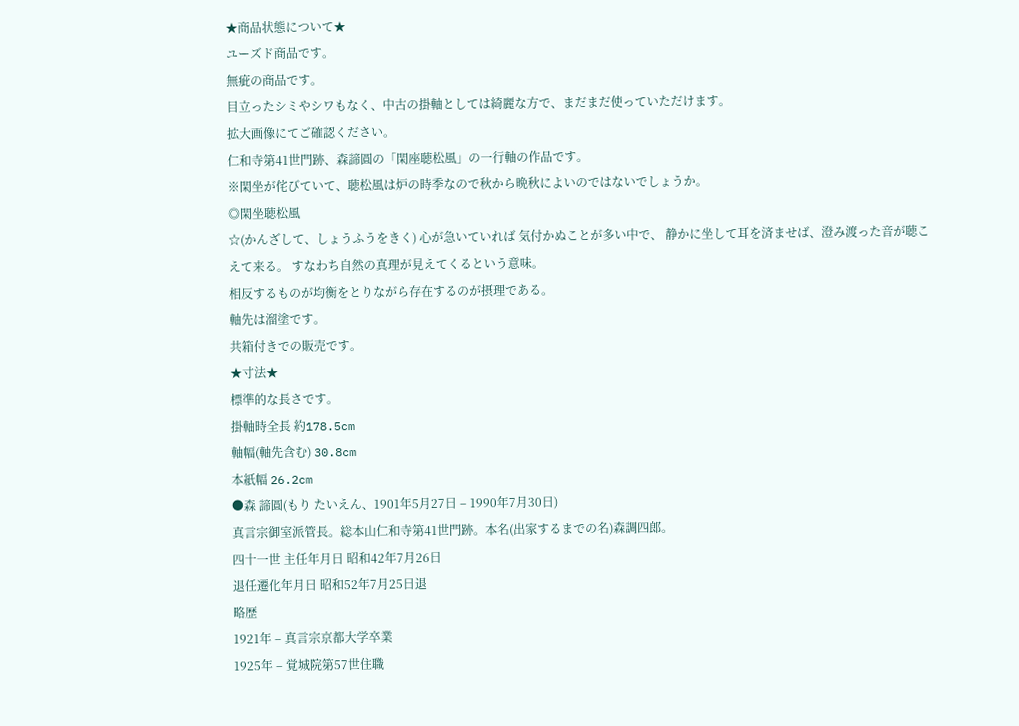★商品状態について★
ユーズド商品です。
無疵の商品です。
目立ったシミやシワもなく、中古の掛軸としては綺麗な方で、まだまだ使っていただけます。
拡大画像にてご確認ください。
仁和寺第41世門跡、森諦圓の「閑座聴松風」の一行軸の作品です。
※閑坐が侘びていて、聴松風は炉の時季なので秋から晩秋によいのではないでしょうか。
◎閑坐聴松風
☆(かんざして、しょうふうをきく) 心が急いていれば 気付かぬことが多い中で、 静かに坐して耳を済ませば、澄み渡った音が聴こえて来る。 すなわち自然の真理が見えてくるという意味。
相反するものが均衡をとりながら存在するのが摂理である。
軸先は溜塗です。
共箱付きでの販売です。
★寸法★
標準的な長さです。
掛軸時全長 約178.5cm
軸幅(軸先含む) 30.8cm
本紙幅 26.2cm
●森 諦圓(もり たいえん、1901年5月27日 – 1990年7月30日)
真言宗御室派管長。総本山仁和寺第41世門跡。本名(出家するまでの名)森調四郎。
四十一世 主任年月日 昭和42年7月26日
退任遷化年月日 昭和52年7月25日退
略歴
1921年 – 真言宗京都大学卒業
1925年 – 覚城院第57世住職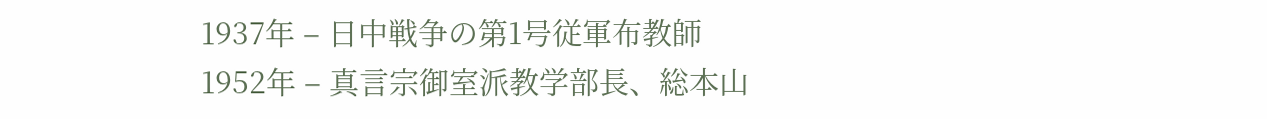1937年 – 日中戦争の第1号従軍布教師
1952年 – 真言宗御室派教学部長、総本山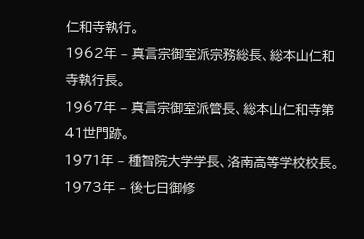仁和寺執行。
1962年 – 真言宗御室派宗務総長、総本山仁和寺執行長。
1967年 – 真言宗御室派管長、総本山仁和寺第41世門跡。
1971年 – 種智院大学学長、洛南高等学校校長。
1973年 – 後七日御修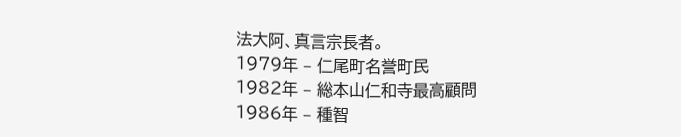法大阿、真言宗長者。
1979年 – 仁尾町名誉町民
1982年 – 総本山仁和寺最高顧問
1986年 – 種智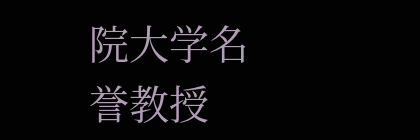院大学名誉教授